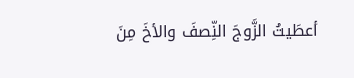أعطَيتُ الزَّوجَ النِّصفَ والأخَ مِنَ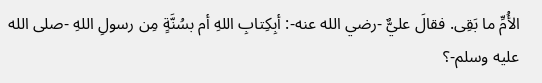الأُمِّ ما بَقِى. فقالَ عليٌّ -رضي الله عنه-: أبِكِتابِ اللهِ أم بسُنَّةٍ مِن رسولِ اللهِ -صلى الله عليه وسلم-؟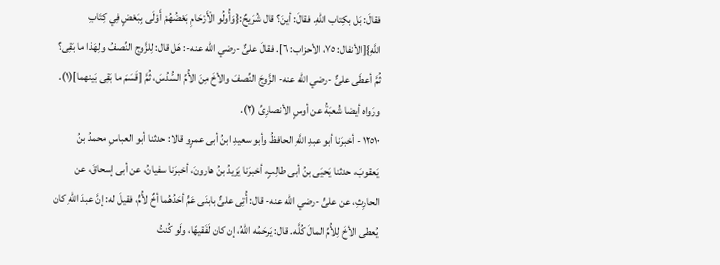فقالَ: بَل بكِتاب اللهِ. فقالَ: أينَ؟ قال شُرَيحٌ:{وَأُولُو الْأَرْحَامِ بَعْضُهُمْ أَوْلَى بِبَعْضٍ فِي كِتَابِ اللَّهِ}[الأنفال: ٧٥، الأحزاب: ٦]. فقالَ علىٌّ -رضي الله عنه-: هَل قال: لِلزَّوج النِّصفُ ولِهَذا ما بَقِى؟ ثُمَّ أعطَى علىٌّ -رضي الله عنه- الزَّوجَ النِّصفَ والأخَ مِنَ الأُمِّ السُّدُسَ، ثُمَّ [قَسَمَ ما بَقِى بَينهما](١). ورَواه أيضا شُعبَةُ عن أوسٍ الأنصارِىِّ (٢).
١٢٥١٠ - أخبرَنا أبو عبدِ اللَّهِ الحافظُ وأبو سعيدِ ابنُ أبى عمرٍو قالا: حدثنا أبو العباسِ محمدُ بنُ يَعقوبَ، حدثنا يَحيَى بنُ أبى طالِبٍ، أخبرَنا يَزيدُ بنُ هارونَ، أخبرَنا سفيانُ، عن أبى إسحاقَ، عن الحارِثِ، عن علىٍّ -رضي الله عنه- قال: أُتِى علىٌّ بابنَى عَمٍّ أحَدُهُما أخٌ لأُمٍّ، فقيلَ له: إنَّ عبدَ اللهِ كان يُعطى الأخَ لِلأُمِّ المالَ كُلَّه. قال: يَرحَمُه اللهُ، إن كان لَفَقيهًا، ولَو كُنتُ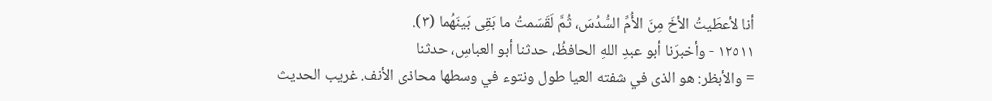أنا لأعطَيتُ الأخَ مِنَ الأُمِّ السُّدُسَ، ثُمَّ لَقَسَمتُ ما بَقِى بَينَهُما (٣).
١٢٥١١ - وأخبرَنا أبو عبدِ اللهِ الحافظُ، حدثنا أبو العباسِ، حدثنا
= والأبظر: هو الذى في شفته العيا طول ونتوء في وسطها محاذى الأنف. غريب الحديث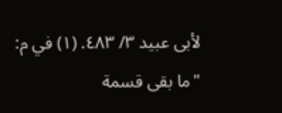لأبى عبيد ٣/ ٤٨٣. (١) في م: "ما بقى قسمة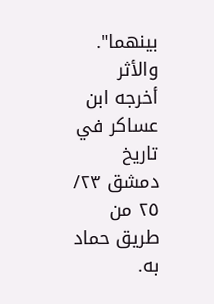بينهما". والأثر أخرجه ابن عساكر في تاريخ دمشق ٢٣/ ٢٥ من طريق حماد به.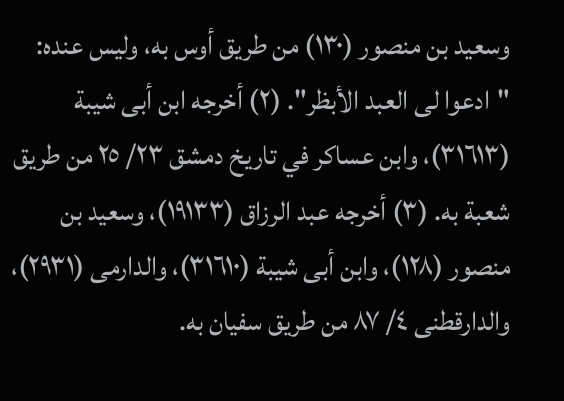وسعيد بن منصور (١٣٠) من طريق أوس به، وليس عنده: "ادعوا لى العبد الأبظر". (٢) أخرجه ابن أبى شيبة (٣١٦١٣)، وابن عساكر في تاريخ دمشق ٢٣/ ٢٥ من طريق شعبة به. (٣) أخرجه عبد الرزاق (١٩١٣٣)، وسعيد بن منصور (١٢٨)، وابن أبى شيبة (٣١٦١٠)، والدارمى (٢٩٣١)، والدارقطنى ٤/ ٨٧ من طريق سفيان به.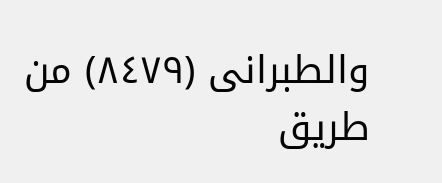والطبرانى (٨٤٧٩) من طريق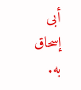أبى إسحاق به.